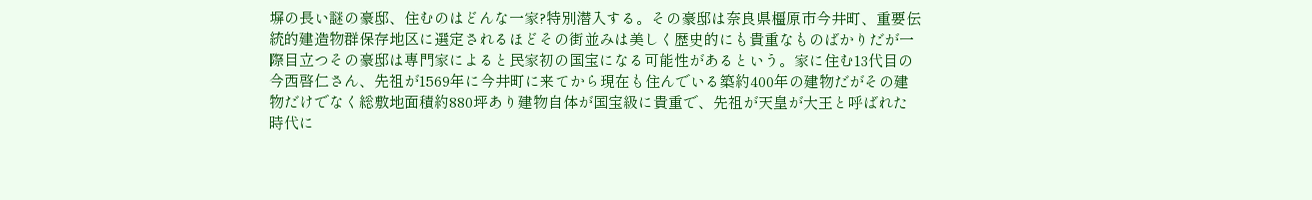塀の長い謎の豪邸、住むのはどんな一家?特別潜入する。その豪邸は奈良県橿原市今井町、重要伝統的建造物群保存地区に選定されるほどその街並みは美しく歴史的にも貴重なものばかりだが一際目立つその豪邸は専門家によると民家初の国宝になる可能性があるという。家に住む13代目の今西啓仁さん、先祖が1569年に今井町に来てから現在も住んでいる築約400年の建物だがその建物だけでなく総敷地面積約880坪あり建物自体が国宝級に貴重で、先祖が天皇が大王と呼ばれた時代に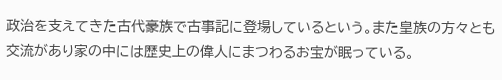政治を支えてきた古代豪族で古事記に登場しているという。また皇族の方々とも交流があり家の中には歴史上の偉人にまつわるお宝が眠っている。